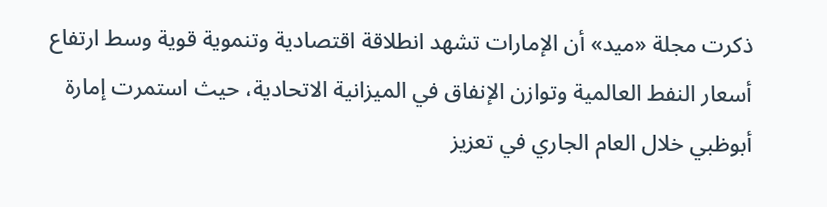ذكرت مجلة «ميد» أن الإمارات تشهد انطلاقة اقتصادية وتنموية قوية وسط ارتفاع أسعار النفط العالمية وتوازن الإنفاق في الميزانية الاتحادية، حيث استمرت إمارة أبوظبي خلال العام الجاري في تعزيز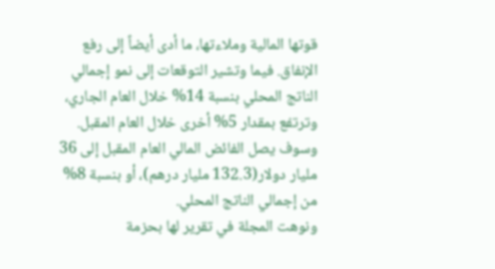قوتها المالية وملاءتها، ما أدى أيضاً إلى رفع الإنفاق. فيما وتشير التوقعات إلى نمو إجمالي الناتج المحلي بنسبة 14% خلال العام الجاري، وترتفع بمقدار 5% أخرى خلال العام المقبل. وسوف يصل الفائض المالي العام المقبل إلى 36 مليار دولار(132.3 مليار درهم)، أو بنسبة 8% من إجمالي الناتج المحلي.
ونوهت المجلة في تقرير لها بحزمة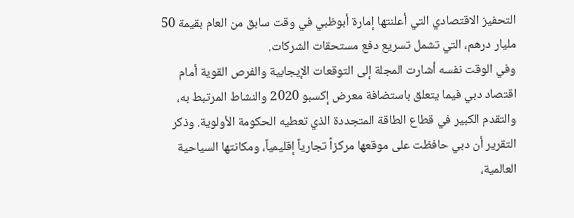التحفيز الاقتصادي التي أعلنتها إمارة أبوظبي في وقت سابق من العام بقيمة 50 مليار درهم، التي تشمل تسريع دفع مستحقات الشركات.
وفي الوقت نفسه أشارت المجلة إلى التوقعات الإيجابية والفرص القوية أمام اقتصاد دبي فيما يتعلق باستضافة معرض إكسبو 2020 والنشاط المرتبط به، والتقدم الكبير في قطاع الطاقة المتجددة الذي تعطيه الحكومة الأولوية. وذكر التقرير أن دبي حافظت على موقعها مركزاً تجارياً إقليمياً، ومكانتها السياحية العالمية،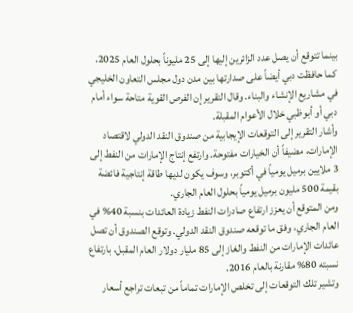بينما تتوقع أن يصل عدد الزائرين إليها إلى 25 مليوناً بحلول العام 2025. كما حافظت دبي أيضاً على صدارتها بين مدن دول مجلس التعاون الخليجي في مشاريع الإنشاء والبناء. وقال التقرير إن الفرص القوية متاحة سواء أمام دبي أو أبوظبي خلال الأعوام المقبلة.
وأشار التقرير إلى التوقعات الإيجابية من صندوق النقد الدولي لاقتصاد الإمارات، مضيفاً أن الخيارات مفتوحة. وارتفع إنتاج الإمارات من النفط إلى 3 ملايين برميل يومياً في أكتوبر، وسوف يكون لديها طاقة إنتاجية فائضة بقيمة 500 مليون برميل يومياً بحلول العام الجاري.
ومن المتوقع أن يعزز ارتفاع صادرات النفط زيادة العائدات بنسبة 40% في العام الجاري، وفق ما توقعه صندوق النقد الدولي. وتوقع الصندوق أن تصل عائدات الإمارات من النفط والغاز إلى 85 مليار دولار العام المقبل، بارتفاع نسبته 80% مقارنة بالعام 2016.
وتشير تلك التوقعات إلى تخلص الإمارات تماماً من تبعات تراجع أسعار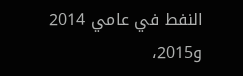النفط في عامي 2014 و2015،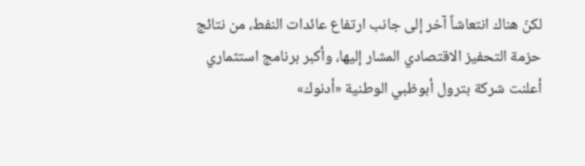لكنّ هناك انتعاشاً آخر إلى جانب ارتفاع عائدات النفط، من نتائج حزمة التحفيز الاقتصادي المشار إليها، وأكبر برنامج استثماري أعلنت شركة بترول أبوظبي الوطنية «أدنوك»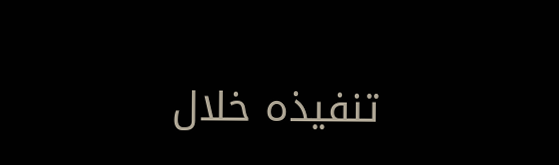تنفيذه خلال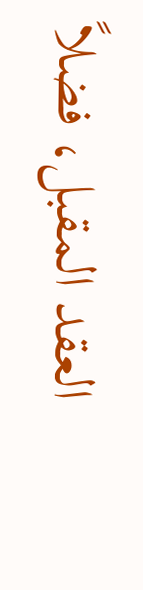العقد المقبل، فضلاً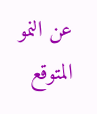عن النمو المتوقع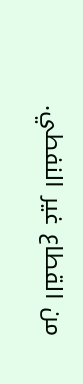من القطاع غير النفطي.